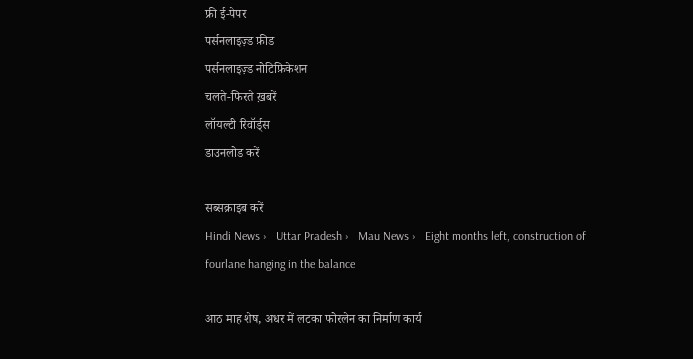फ्री ई-पेपर
पर्सनलाइज़्ड फ़ीड
पर्सनलाइज़्ड नोटिफ़िकेशन
चलते-फिरते ख़बरें
लॉयल्टी रिवॉर्ड्स
डाउनलोड करें

सब्सक्राइब करें
Hindi News ›   Uttar Pradesh ›   Mau News ›   Eight months left, construction of fourlane hanging in the balance

आठ माह शेष, अधर में लटका फोरलेन का निर्माण कार्य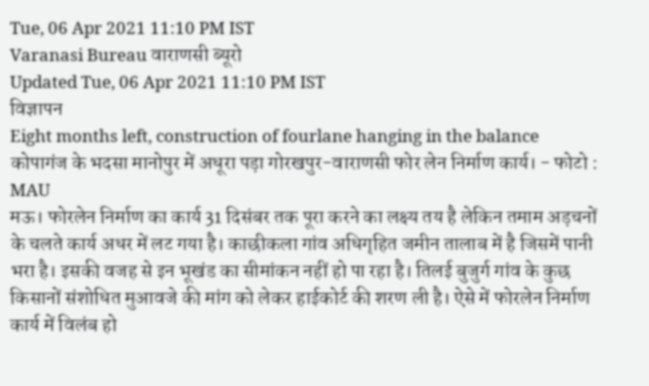Tue, 06 Apr 2021 11:10 PM IST
Varanasi Bureau वाराणसी ब्यूरो
Updated Tue, 06 Apr 2021 11:10 PM IST
विज्ञापन
Eight months left, construction of fourlane hanging in the balance
कोपागंज के भदसा मानोपुर में अधूरा पड़ा गोरखपुर-वाराणसी फोर लेन निर्माण कार्य। - फोटो : MAU
मऊ। फोरलेन निर्माण का कार्य 31 दिसंबर तक पूरा करने का लक्ष्य तय है लेकिन तमाम अड़चनों के चलते कार्य अधर में लट गया है। काछीकला गांव अधिगृहित जमीन तालाब में है जिसमें पानी भरा है। इसकी वजह से इन भूखंड का सीमांकन नहीं हो पा रहा है। तिलई बुजुर्ग गांव के कुछ किसानों संशोधित मुआवजे की मांग को लेकर हाईकोर्ट की शरण ली है। ऐसे में फोरलेन निर्माण कार्य में विलंब हो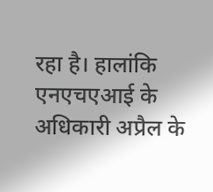रहा है। हालांकि एनएचएआई के अधिकारी अप्रैल के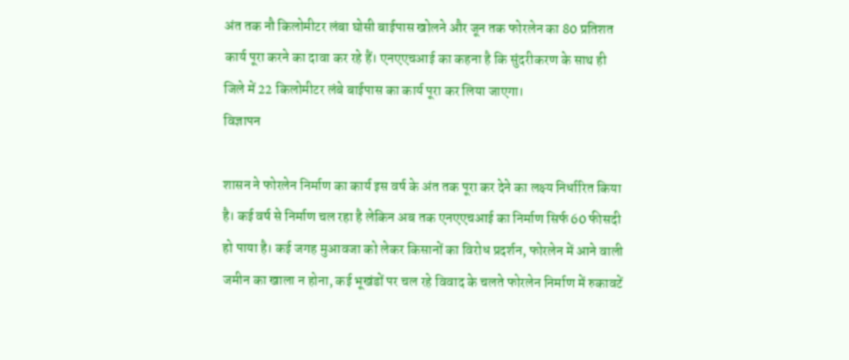अंत तक नौ किलोमीटर लंबा घोसी बाईपास खोलने और जून तक फोरलेन का 80 प्रतिशत कार्य पूरा करने का दावा कर रहे हैं। एनएएचआई का कहना है कि सुंदरीकरण के साथ ही जिले में 22 किलोमीटर लंबे बाईपास का कार्य पूरा कर लिया जाएगा।
विज्ञापन

शासन ने फोरलेन निर्माण का कार्य इस वर्ष के अंत तक पूरा कर देने का लक्ष्य निर्धारित किया है। कई वर्ष से निर्माण चल रहा है लेकिन अब तक एनएएचआई का निर्माण सिर्फ 60 फीसदी हो पाया है। कई जगह मुआवजा को लेकर किसानों का विरोध प्रदर्शन, फोरलेन में आने वाली जमीन का खाला न होना, कई भूखंडों पर चल रहे विवाद के चलते फोरलेन निर्माण में रुकावटें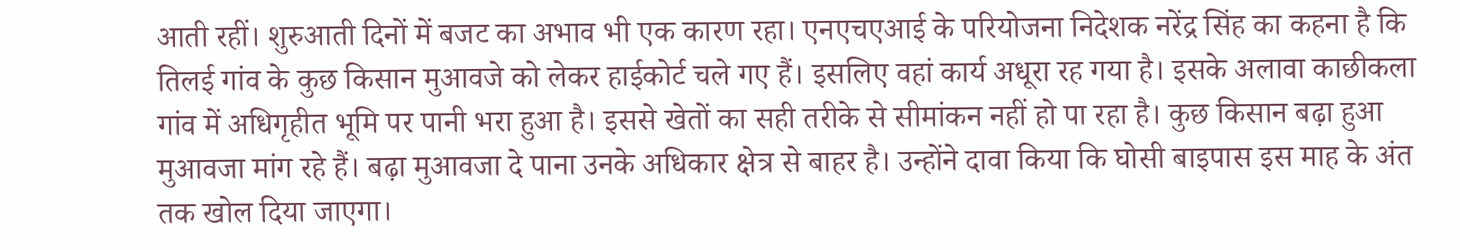आती रहीं। शुरुआती दिनों में बजट का अभाव भी एक कारण रहा। एनएचएआई के परियोजना निदेशक नरेंद्र सिंह का कहना है कि तिलई गांव के कुछ किसान मुआवजे को लेकर हाईकोर्ट चले गए हैं। इसलिए वहां कार्य अधूरा रह गया है। इसके अलावा काछीकला गांव में अधिगृहीत भूमि पर पानी भरा हुआ है। इससे खेतों का सही तरीके से सीमांकन नहीं हो पा रहा है। कुछ किसान बढ़ा हुआ मुआवजा मांग रहे हैं। बढ़ा मुआवजा दे पाना उनके अधिकार क्षेत्र से बाहर है। उन्होंने दावा किया कि घोसी बाइपास इस माह के अंत तक खोल दिया जाएगा।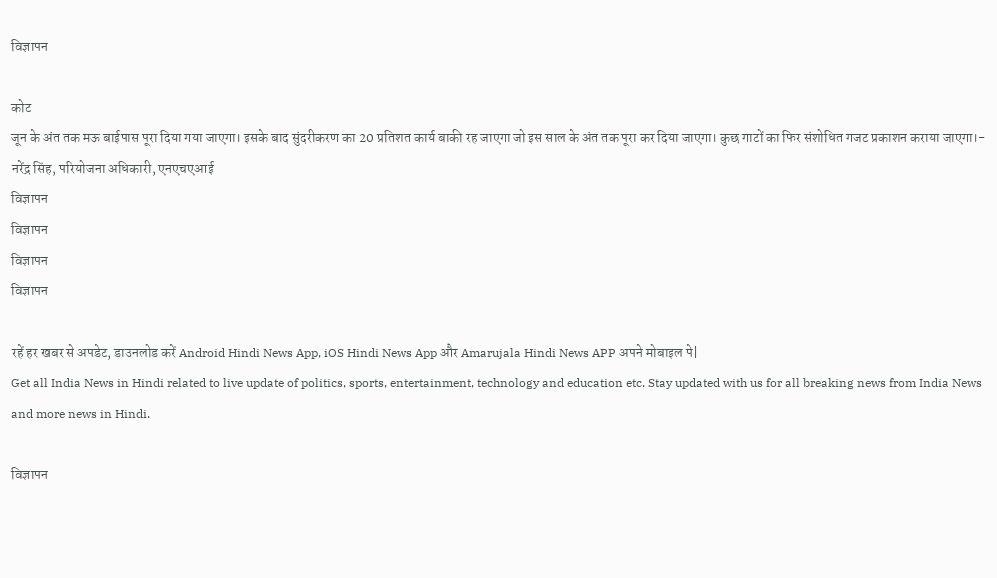विज्ञापन

कोट
जून के अंत तक मऊ बाईपास पूरा दिया गया जाएगा। इसके बाद सुंदरीकरण का 20 प्रतिशत कार्य बाकी रह जाएगा जो इस साल के अंत तक पूरा कर दिया जाएगा। कुछ गाटों का फिर संशोधित गजट प्रकाशन कराया जाएगा।- नरेंद्र सिंह, परियोजना अधिकारी, एनएचएआई
विज्ञापन
विज्ञापन
विज्ञापन
विज्ञापन

रहें हर खबर से अपडेट, डाउनलोड करें Android Hindi News App, iOS Hindi News App और Amarujala Hindi News APP अपने मोबाइल पे|
Get all India News in Hindi related to live update of politics, sports, entertainment, technology and education etc. Stay updated with us for all breaking news from India News and more news in Hindi.

विज्ञापन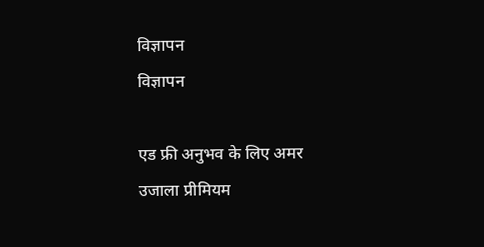विज्ञापन
विज्ञापन

एड फ्री अनुभव के लिए अमर उजाला प्रीमियम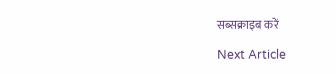सब्सक्राइब करें

Next Article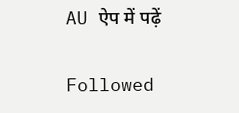AU ऐप में पढ़ें

Followed